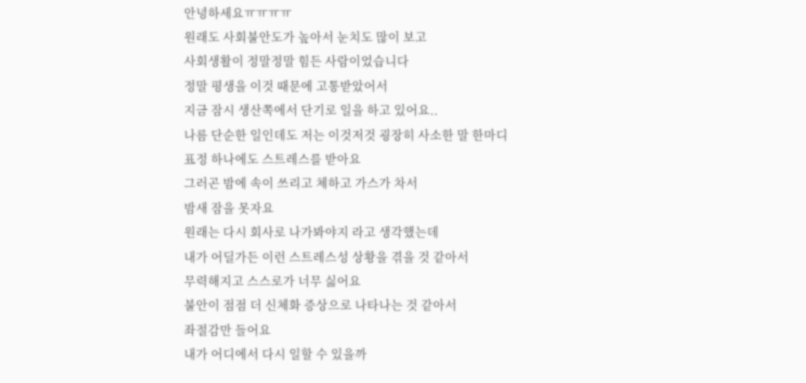안녕하세요ㅠㅠㅠㅠ
원래도 사회불안도가 높아서 눈치도 많이 보고
사회생활이 정말정말 힘든 사람이었습니다
정말 평생을 이것 때문에 고통받았어서
지금 잠시 생산쪽에서 단기로 일을 하고 있어요..
나름 단순한 일인데도 저는 이것저것 굉장히 사소한 말 한마디
표정 하나에도 스트레스를 받아요
그러곤 밤에 속이 쓰리고 체하고 가스가 차서
밤새 잠을 못자요
원래는 다시 회사로 나가봐야지 라고 생각했는데
내가 어딜가든 이런 스트레스성 상황을 겪을 것 같아서
무력해지고 스스로가 너무 싫어요
불안이 점점 더 신체화 증상으로 나타나는 것 같아서
좌절감만 들어요
내가 어디에서 다시 일할 수 있을까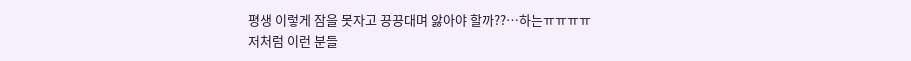평생 이렇게 잠을 못자고 끙끙대며 앓아야 할까??…하는ㅠㅠㅠㅠ
저처럼 이런 분들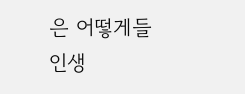은 어떻게들 인생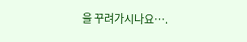을 꾸려가시나요….